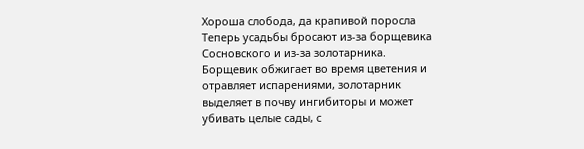Хороша слобода, да крапивой поросла
Теперь усадьбы бросают из-за борщевика Сосновского и из-за золотарника. Борщевик обжигает во время цветения и отравляет испарениями, золотарник выделяет в почву ингибиторы и может убивать целые сады, с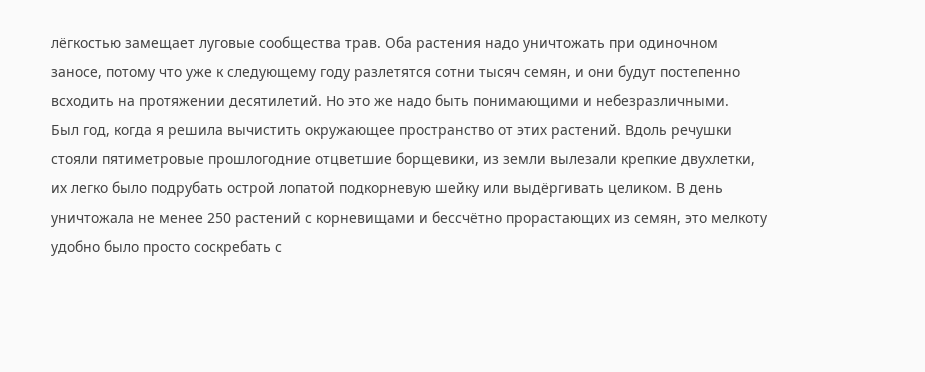лёгкостью замещает луговые сообщества трав. Оба растения надо уничтожать при одиночном заносе, потому что уже к следующему году разлетятся сотни тысяч семян, и они будут постепенно всходить на протяжении десятилетий. Но это же надо быть понимающими и небезразличными.
Был год, когда я решила вычистить окружающее пространство от этих растений. Вдоль речушки стояли пятиметровые прошлогодние отцветшие борщевики, из земли вылезали крепкие двухлетки, их легко было подрубать острой лопатой подкорневую шейку или выдёргивать целиком. В день уничтожала не менее 250 растений с корневищами и бессчётно прорастающих из семян, это мелкоту удобно было просто соскребать с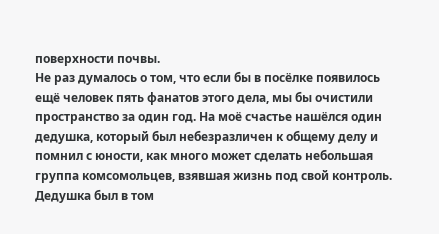поверхности почвы.
Не раз думалось о том, что если бы в посёлке появилось ещё человек пять фанатов этого дела, мы бы очистили пространство за один год. На моё счастье нашёлся один дедушка, который был небезразличен к общему делу и помнил с юности, как много может сделать небольшая группа комсомольцев, взявшая жизнь под свой контроль. Дедушка был в том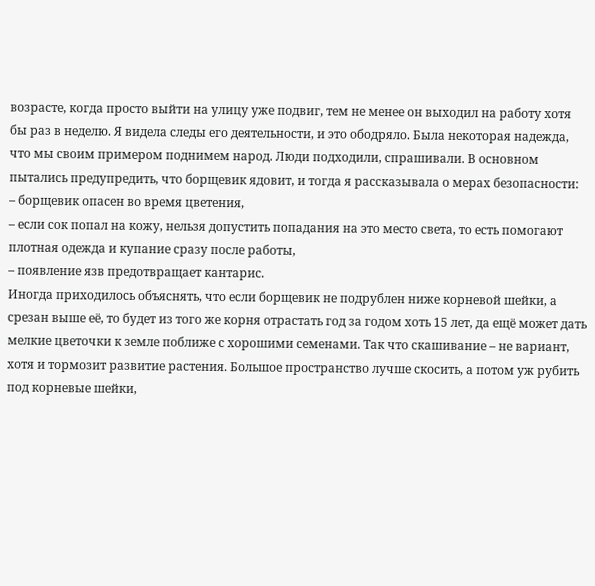возрасте, когда просто выйти на улицу уже подвиг, тем не менее он выходил на работу хотя бы раз в неделю. Я видела следы его деятельности, и это ободряло. Была некоторая надежда, что мы своим примером поднимем народ. Люди подходили, спрашивали. В основном пытались предупредить, что борщевик ядовит, и тогда я рассказывала о мерах безопасности:
– борщевик опасен во время цветения,
– если сок попал на кожу, нельзя допустить попадания на это место света, то есть помогают плотная одежда и купание сразу после работы,
– появление язв предотвращает кантарис.
Иногда приходилось объяснять, что если борщевик не подрублен ниже корневой шейки, а срезан выше её, то будет из того же корня отрастать год за годом хоть 15 лет, да ещё может дать мелкие цветочки к земле поближе с хорошими семенами. Так что скашивание – не вариант, хотя и тормозит развитие растения. Большое пространство лучше скосить, а потом уж рубить под корневые шейки,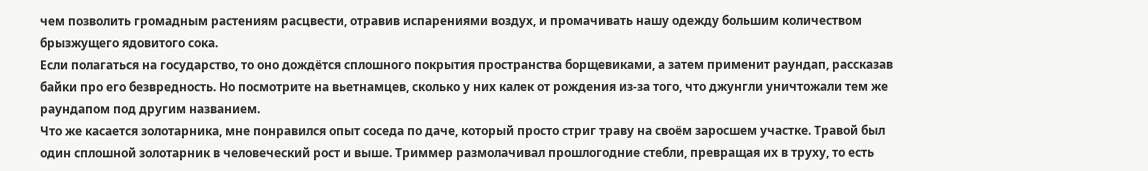чем позволить громадным растениям расцвести, отравив испарениями воздух, и промачивать нашу одежду большим количеством брызжущего ядовитого сока.
Если полагаться на государство, то оно дождётся сплошного покрытия пространства борщевиками, а затем применит раундап, рассказав байки про его безвредность. Но посмотрите на вьетнамцев, сколько у них калек от рождения из-за того, что джунгли уничтожали тем же раундапом под другим названием.
Что же касается золотарника, мне понравился опыт соседа по даче, который просто стриг траву на своём заросшем участке. Травой был один сплошной золотарник в человеческий рост и выше. Триммер размолачивал прошлогодние стебли, превращая их в труху, то есть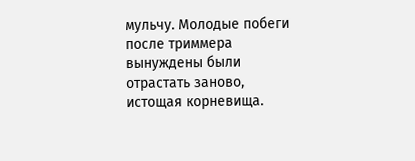мульчу. Молодые побеги после триммера вынуждены были отрастать заново, истощая корневища.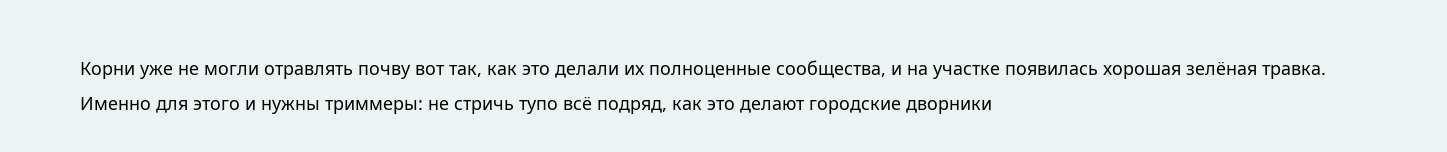Корни уже не могли отравлять почву вот так, как это делали их полноценные сообщества, и на участке появилась хорошая зелёная травка.
Именно для этого и нужны триммеры: не стричь тупо всё подряд, как это делают городские дворники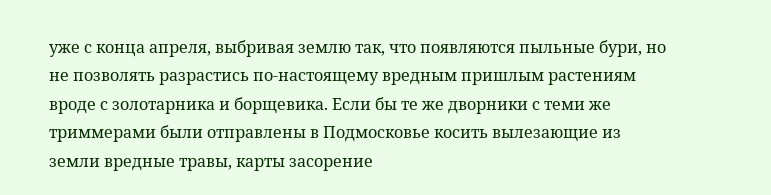уже с конца апреля, выбривая землю так, что появляются пыльные бури, но не позволять разрастись по-настоящему вредным пришлым растениям вроде с золотарника и борщевика. Если бы те же дворники с теми же триммерами были отправлены в Подмосковье косить вылезающие из земли вредные травы, карты засорение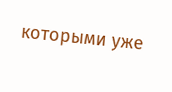которыми уже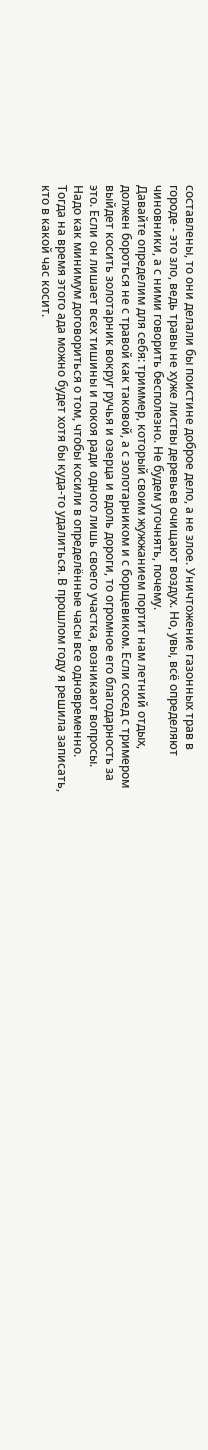составлены, то они делали бы поистине доброе дело, а не злое. Уничтожение газонных трав в городе - это зло, ведь травы не хуже листвы деревьев очищают воздух. Но, увы, всё определяют чиновники, а с ними говорить бесполезно. Не будем уточнять, почему.
Давайте определим для себя: триммер, который своим жужжанием портит нам летний отдых, должен бороться не с травой как таковой, а с золотарником и с борщевиком. Если сосед с тримером выйдет косить золотарник вокруг ручья и озерца и вдоль дороги, то огромное его благодарность за это. Если он лишает всех тишины и покоя ради одного лишь своего участка, возникают вопросы. Надо как минимум договориться о том, чтобы косили в определённые часы все одновременно. Тогда на время этого ада можно будет хотя бы куда-то удалиться. В прошлом году я решила записать, кто в какой час косит.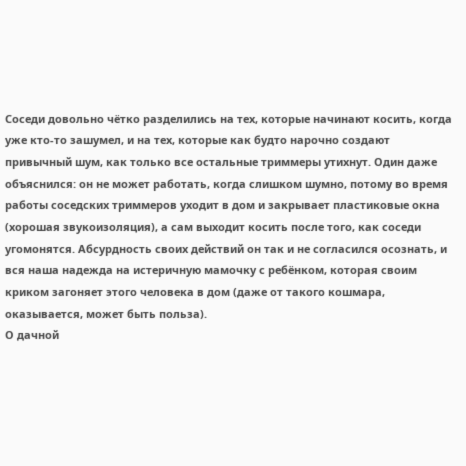Соседи довольно чётко разделились на тех, которые начинают косить, когда уже кто-то зашумел, и на тех, которые как будто нарочно создают привычный шум, как только все остальные триммеры утихнут. Один даже объяснился: он не может работать, когда слишком шумно, потому во время работы соседских триммеров уходит в дом и закрывает пластиковые окна (хорошая звукоизоляция), а сам выходит косить после того, как соседи угомонятся. Абсурдность своих действий он так и не согласился осознать, и вся наша надежда на истеричную мамочку с ребёнком, которая своим криком загоняет этого человека в дом (даже от такого кошмара, оказывается, может быть польза).
О дачной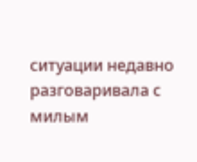ситуации недавно разговаривала с милым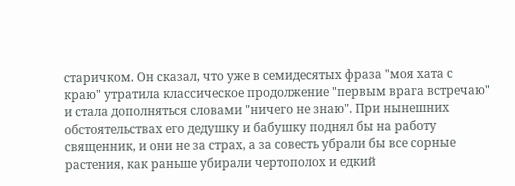старичком. Он сказал, что уже в семидесятых фраза "моя хата с краю" утратила классическое продолжение "первым врага встречаю" и стала дополняться словами "ничего не знаю". При нынешних обстоятельствах его дедушку и бабушку поднял бы на работу священник, и они не за страх, а за совесть убрали бы все сорные растения, как раньше убирали чертополох и едкий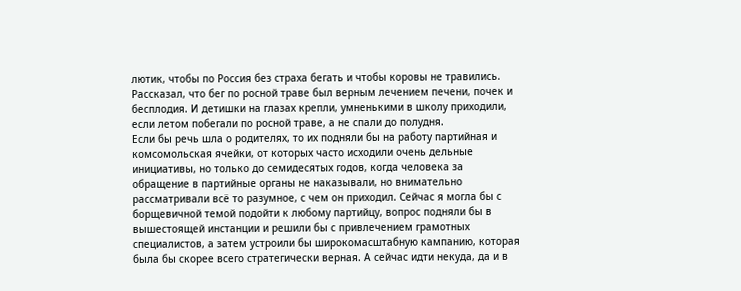лютик, чтобы по Россия без страха бегать и чтобы коровы не травились. Рассказал, что бег по росной траве был верным лечением печени, почек и бесплодия. И детишки на глазах крепли, умненькими в школу приходили, если летом побегали по росной траве, а не спали до полудня.
Если бы речь шла о родителях, то их подняли бы на работу партийная и комсомольская ячейки, от которых часто исходили очень дельные инициативы, но только до семидесятых годов, когда человека за обращение в партийные органы не наказывали, но внимательно рассматривали всё то разумное, с чем он приходил. Сейчас я могла бы с борщевичной темой подойти к любому партийцу, вопрос подняли бы в вышестоящей инстанции и решили бы с привлечением грамотных специалистов, а затем устроили бы широкомасштабную кампанию, которая была бы скорее всего стратегически верная. А сейчас идти некуда, да и в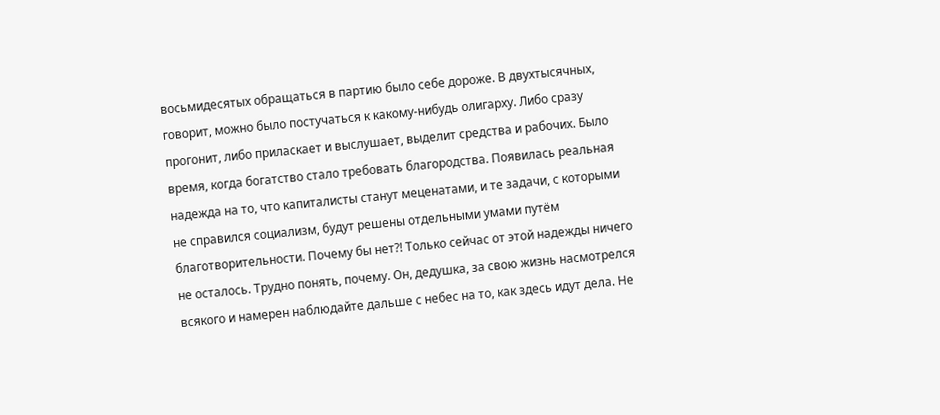восьмидесятых обращаться в партию было себе дороже. В двухтысячных, говорит, можно было постучаться к какому-нибудь олигарху. Либо сразу прогонит, либо приласкает и выслушает, выделит средства и рабочих. Было время, когда богатство стало требовать благородства. Появилась реальная надежда на то, что капиталисты станут меценатами, и те задачи, с которыми не справился социализм, будут решены отдельными умами путём благотворительности. Почему бы нет?! Только сейчас от этой надежды ничего не осталось. Трудно понять, почему. Он, дедушка, за свою жизнь насмотрелся всякого и намерен наблюдайте дальше с небес на то, как здесь идут дела. Не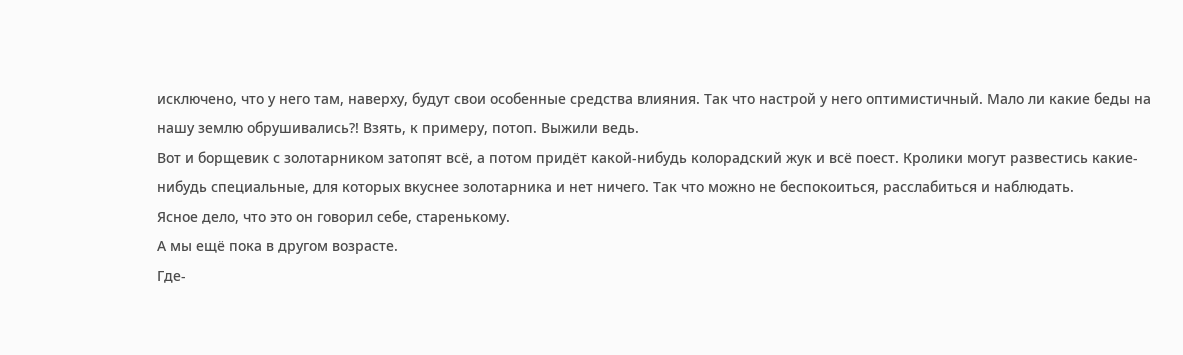исключено, что у него там, наверху, будут свои особенные средства влияния. Так что настрой у него оптимистичный. Мало ли какие беды на нашу землю обрушивались?! Взять, к примеру, потоп. Выжили ведь.
Вот и борщевик с золотарником затопят всё, а потом придёт какой-нибудь колорадский жук и всё поест. Кролики могут развестись какие-нибудь специальные, для которых вкуснее золотарника и нет ничего. Так что можно не беспокоиться, расслабиться и наблюдать.
Ясное дело, что это он говорил себе, старенькому.
А мы ещё пока в другом возрасте.
Где-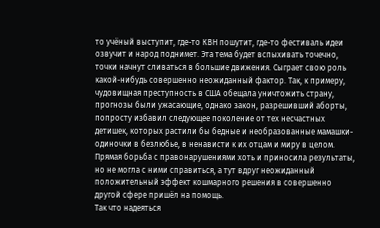то учёный выступит, где-то КВН пошутит, где-то фестиваль идеи озвучит и народ поднимет. Эта тема будет вспыхивать точечно, точки начнут сливаться в большие движения. Сыграет свою роль какой-нибудь совершенно неожиданный фактор. Так, к примеру, чудовищная преступность в США обещала уничтожить страну, прогнозы были ужасающие, однако закон, разрешивший аборты, попросту избавил следующее поколение от тех несчастных детишек, которых растили бы бедные и необразованные мамашки-одиночки в безлюбье, в ненависти к их отцам и миру в целом. Прямая борьба с правонарушениями хоть и приносила результаты, но не могла с ними справиться, а тут вдруг неожиданный положительный эффект кошмарного решения в совершенно другой сфере пришёл на помощь.
Так что надеяться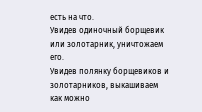есть на что.
Увидев одиночный борщевик или золотарник, уничтожаем его.
Увидев полянку борщевиков и золотарников, выкашиваем как можно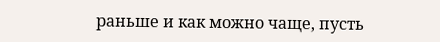раньше и как можно чаще, пусть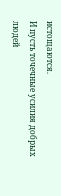истощаются.
И пусть точечные усилия добрых людей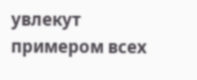увлекут примером всех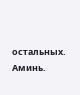остальных. Аминь.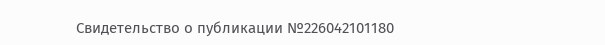Свидетельство о публикации №226042101180